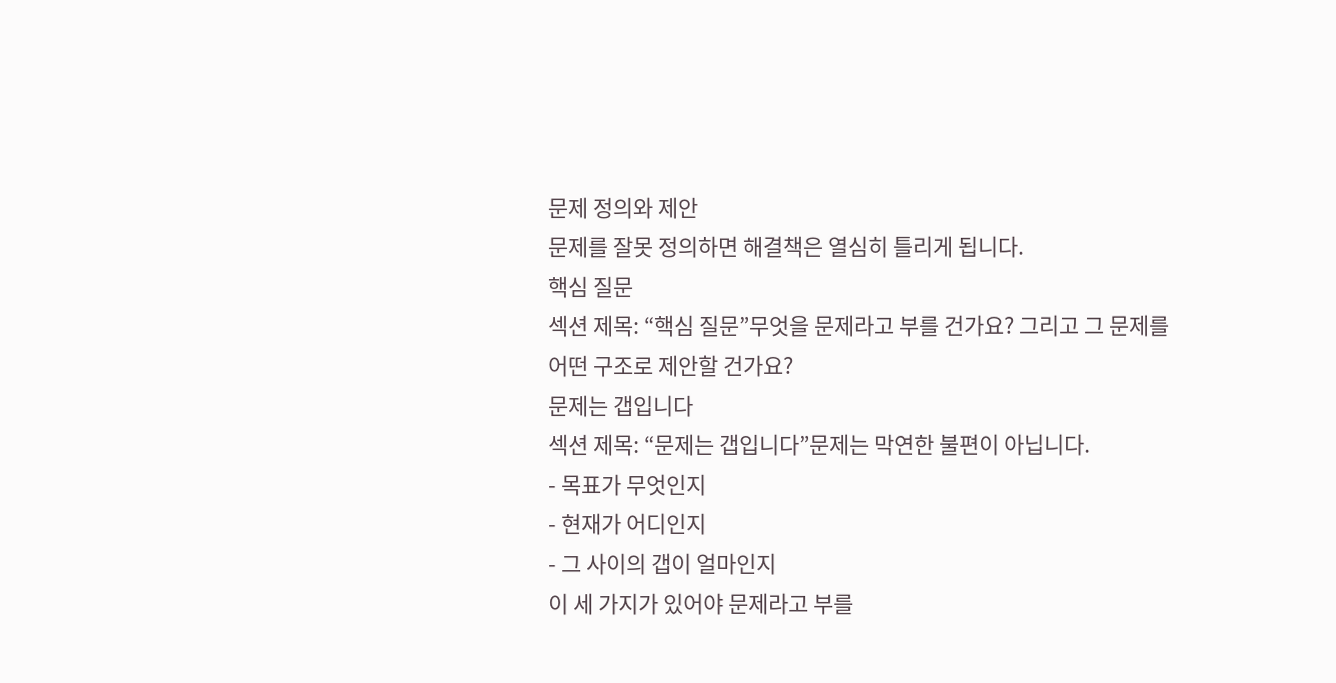문제 정의와 제안
문제를 잘못 정의하면 해결책은 열심히 틀리게 됩니다.
핵심 질문
섹션 제목: “핵심 질문”무엇을 문제라고 부를 건가요? 그리고 그 문제를 어떤 구조로 제안할 건가요?
문제는 갭입니다
섹션 제목: “문제는 갭입니다”문제는 막연한 불편이 아닙니다.
- 목표가 무엇인지
- 현재가 어디인지
- 그 사이의 갭이 얼마인지
이 세 가지가 있어야 문제라고 부를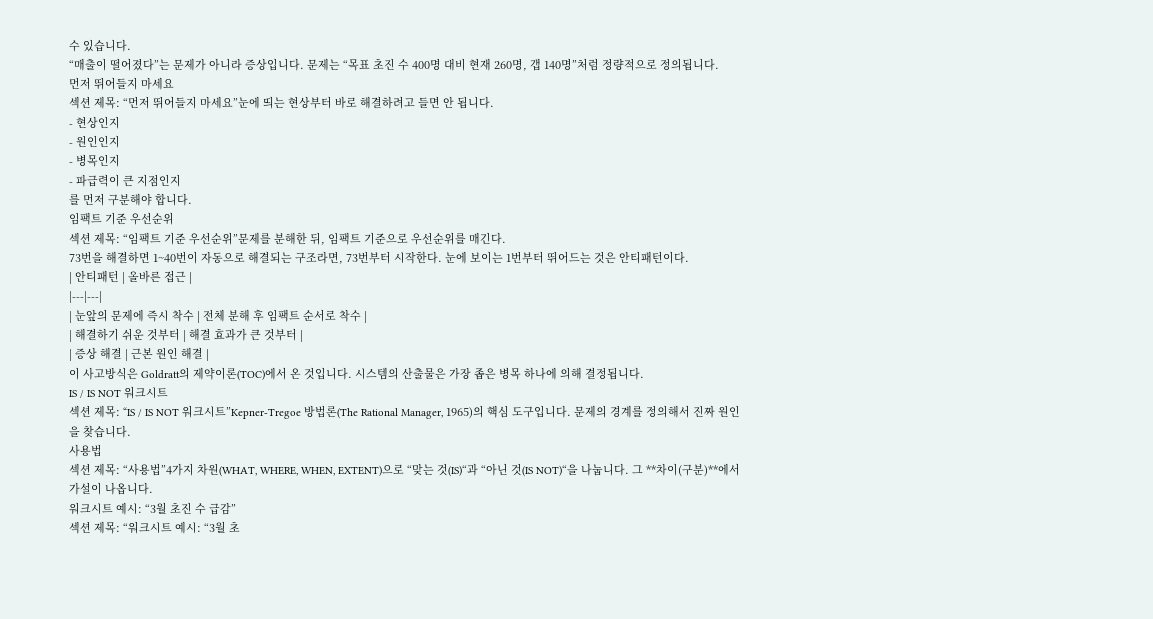수 있습니다.
“매출이 떨어졌다”는 문제가 아니라 증상입니다. 문제는 “목표 초진 수 400명 대비 현재 260명, 갭 140명”처럼 정량적으로 정의됩니다.
먼저 뛰어들지 마세요
섹션 제목: “먼저 뛰어들지 마세요”눈에 띄는 현상부터 바로 해결하려고 들면 안 됩니다.
- 현상인지
- 원인인지
- 병목인지
- 파급력이 큰 지점인지
를 먼저 구분해야 합니다.
임팩트 기준 우선순위
섹션 제목: “임팩트 기준 우선순위”문제를 분해한 뒤, 임팩트 기준으로 우선순위를 매긴다.
73번을 해결하면 1~40번이 자동으로 해결되는 구조라면, 73번부터 시작한다. 눈에 보이는 1번부터 뛰어드는 것은 안티패턴이다.
| 안티패턴 | 올바른 접근 |
|---|---|
| 눈앞의 문제에 즉시 착수 | 전체 분해 후 임팩트 순서로 착수 |
| 해결하기 쉬운 것부터 | 해결 효과가 큰 것부터 |
| 증상 해결 | 근본 원인 해결 |
이 사고방식은 Goldratt의 제약이론(TOC)에서 온 것입니다. 시스템의 산출물은 가장 좁은 병목 하나에 의해 결정됩니다.
IS / IS NOT 워크시트
섹션 제목: “IS / IS NOT 워크시트”Kepner-Tregoe 방법론(The Rational Manager, 1965)의 핵심 도구입니다. 문제의 경계를 정의해서 진짜 원인을 찾습니다.
사용법
섹션 제목: “사용법”4가지 차원(WHAT, WHERE, WHEN, EXTENT)으로 “맞는 것(IS)“과 “아닌 것(IS NOT)“을 나눕니다. 그 **차이(구분)**에서 가설이 나옵니다.
워크시트 예시: “3월 초진 수 급감”
섹션 제목: “워크시트 예시: “3월 초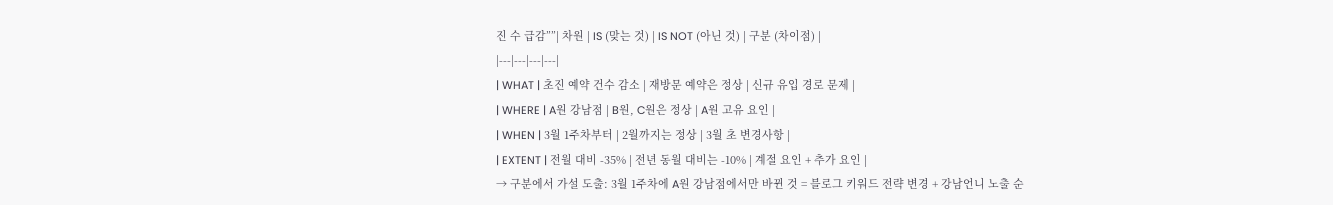진 수 급감””| 차원 | IS (맞는 것) | IS NOT (아닌 것) | 구분 (차이점) |
|---|---|---|---|
| WHAT | 초진 예약 건수 감소 | 재방문 예약은 정상 | 신규 유입 경로 문제 |
| WHERE | A원 강남점 | B원, C원은 정상 | A원 고유 요인 |
| WHEN | 3월 1주차부터 | 2월까지는 정상 | 3월 초 변경사항 |
| EXTENT | 전월 대비 -35% | 전년 동월 대비는 -10% | 계절 요인 + 추가 요인 |
→ 구분에서 가설 도출: 3월 1주차에 A원 강남점에서만 바뀐 것 = 블로그 키워드 전략 변경 + 강남언니 노출 순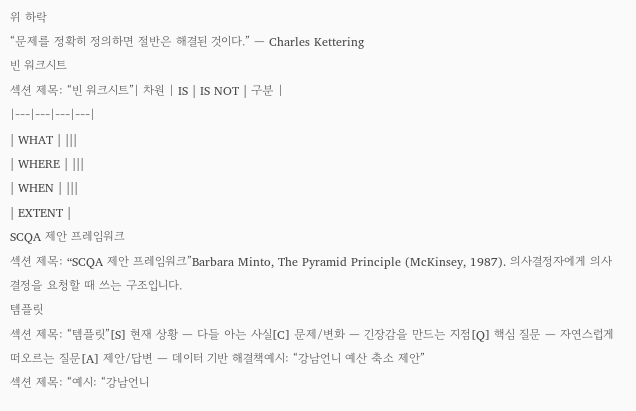위 하락
“문제를 정확히 정의하면 절반은 해결된 것이다.” — Charles Kettering
빈 워크시트
섹션 제목: “빈 워크시트”| 차원 | IS | IS NOT | 구분 |
|---|---|---|---|
| WHAT | |||
| WHERE | |||
| WHEN | |||
| EXTENT |
SCQA 제안 프레임워크
섹션 제목: “SCQA 제안 프레임워크”Barbara Minto, The Pyramid Principle (McKinsey, 1987). 의사결정자에게 의사결정을 요청할 때 쓰는 구조입니다.
템플릿
섹션 제목: “템플릿”[S] 현재 상황 — 다들 아는 사실[C] 문제/변화 — 긴장감을 만드는 지점[Q] 핵심 질문 — 자연스럽게 떠오르는 질문[A] 제안/답변 — 데이터 기반 해결책예시: “강남언니 예산 축소 제안”
섹션 제목: “예시: “강남언니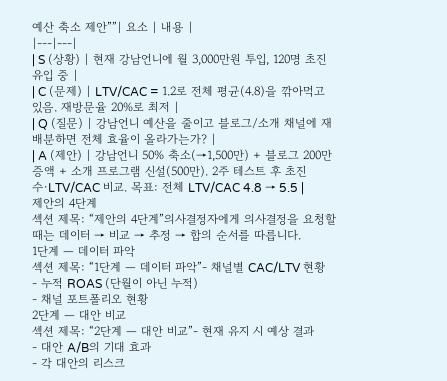예산 축소 제안””| 요소 | 내용 |
|---|---|
| S (상황) | 현재 강남언니에 월 3,000만원 투입, 120명 초진 유입 중 |
| C (문제) | LTV/CAC = 1.2로 전체 평균(4.8)을 깎아먹고 있음. 재방문율 20%로 최저 |
| Q (질문) | 강남언니 예산을 줄이고 블로그/소개 채널에 재배분하면 전체 효율이 올라가는가? |
| A (제안) | 강남언니 50% 축소(→1,500만) + 블로그 200만 증액 + 소개 프로그램 신설(500만). 2주 테스트 후 초진 수·LTV/CAC 비교. 목표: 전체 LTV/CAC 4.8 → 5.5 |
제안의 4단계
섹션 제목: “제안의 4단계”의사결정자에게 의사결정을 요청할 때는 데이터 → 비교 → 추정 → 합의 순서를 따릅니다.
1단계 — 데이터 파악
섹션 제목: “1단계 — 데이터 파악”- 채널별 CAC/LTV 현황
- 누적 ROAS (단월이 아닌 누적)
- 채널 포트폴리오 현황
2단계 — 대안 비교
섹션 제목: “2단계 — 대안 비교”- 현재 유지 시 예상 결과
- 대안 A/B의 기대 효과
- 각 대안의 리스크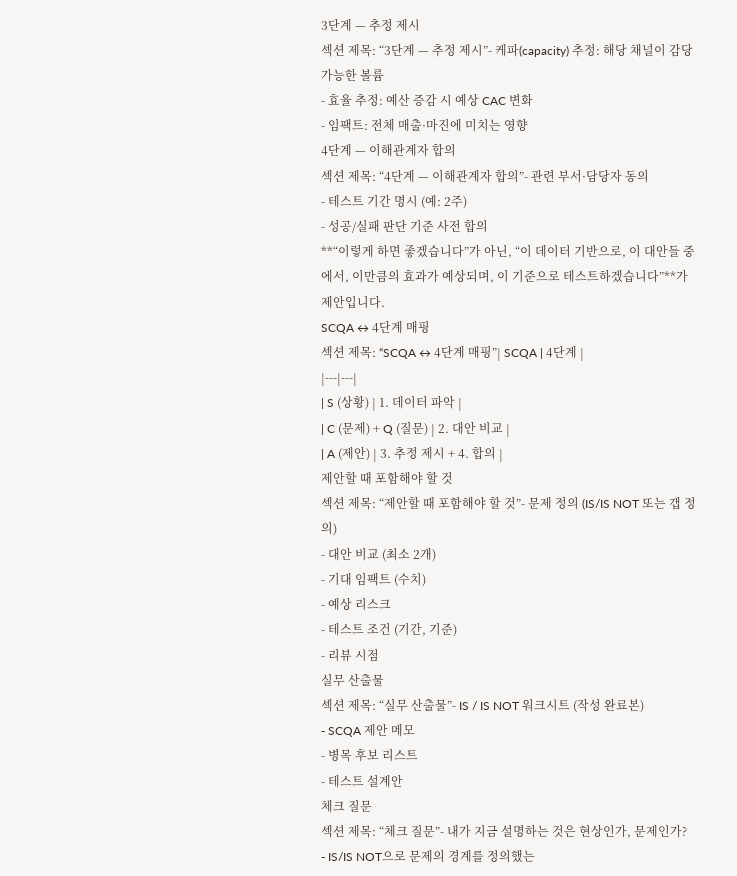3단계 — 추정 제시
섹션 제목: “3단계 — 추정 제시”- 케파(capacity) 추정: 해당 채널이 감당 가능한 볼륨
- 효율 추정: 예산 증감 시 예상 CAC 변화
- 임팩트: 전체 매출·마진에 미치는 영향
4단계 — 이해관계자 합의
섹션 제목: “4단계 — 이해관계자 합의”- 관련 부서·담당자 동의
- 테스트 기간 명시 (예: 2주)
- 성공/실패 판단 기준 사전 합의
**“이렇게 하면 좋겠습니다”가 아닌, “이 데이터 기반으로, 이 대안들 중에서, 이만큼의 효과가 예상되며, 이 기준으로 테스트하겠습니다”**가 제안입니다.
SCQA ↔ 4단계 매핑
섹션 제목: “SCQA ↔ 4단계 매핑”| SCQA | 4단계 |
|---|---|
| S (상황) | 1. 데이터 파악 |
| C (문제) + Q (질문) | 2. 대안 비교 |
| A (제안) | 3. 추정 제시 + 4. 합의 |
제안할 때 포함해야 할 것
섹션 제목: “제안할 때 포함해야 할 것”- 문제 정의 (IS/IS NOT 또는 갭 정의)
- 대안 비교 (최소 2개)
- 기대 임팩트 (수치)
- 예상 리스크
- 테스트 조건 (기간, 기준)
- 리뷰 시점
실무 산출물
섹션 제목: “실무 산출물”- IS / IS NOT 워크시트 (작성 완료본)
- SCQA 제안 메모
- 병목 후보 리스트
- 테스트 설계안
체크 질문
섹션 제목: “체크 질문”- 내가 지금 설명하는 것은 현상인가, 문제인가?
- IS/IS NOT으로 문제의 경계를 정의했는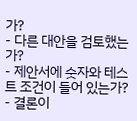가?
- 다른 대안을 검토했는가?
- 제안서에 숫자와 테스트 조건이 들어 있는가?
- 결론이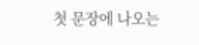첫 문장에 나오는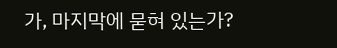가, 마지막에 묻혀 있는가?